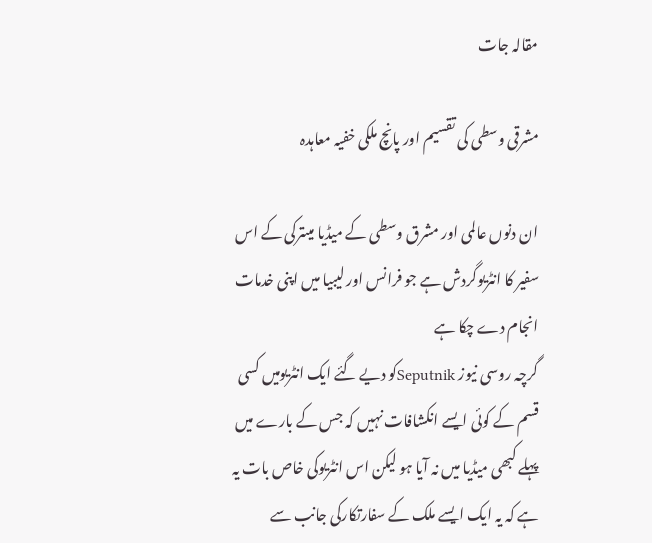مقالہ جات

مشرقی وسطی کی تقسیم اور پانچ ملکی خفیہ معاہدہ

ان دنوں عالمی اور مشرق وسطی کے میڈیا میںترکی کے اس سفیر کا انٹریوگردش ہے جو فرانس اور لیبیا میں اپنی خدمات انجام دے چکا ہے
گرچہ روسی نیوز Seputnikکو دیے گئے ایک انٹریومیں کسی قسم کے کوئی ایسے انکشافات نہیں کہ جس کے بارے میں پہلے کبھی میڈیا میں نہ آیا ہو لیکن اس انٹریوکی خاص بات یہ ہے کہ یہ ایک ایسے ملک کے سفارتکارکی جانب سے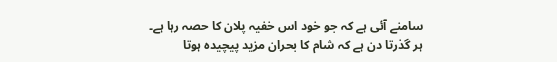سامنے آئی ہے کہ جو خود اس خفیہ پلان کا حصہ رہا ہے۔
ہر گذرتا دن ہے کہ شام کا بحران مزید پیچیدہ ہوتا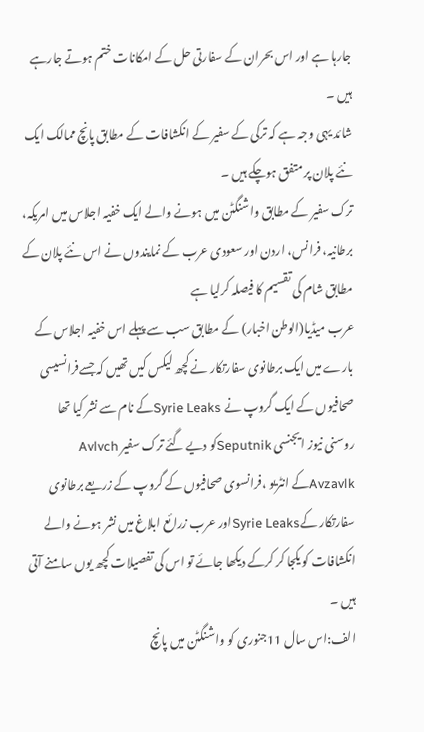جارہا ہے اور اس بحران کے سفارتی حل کے امکانات ختم ہوتے جارہے ہیں ۔
شائد یہی وجہ ہے کہ ترکی کے سفیر کے انکشافات کے مطابق پانچ ممالک ایک نئے پلان پر متفق ہوچکے ہیں ۔
ترک سفیر کے مطابق واشنگٹن میں ہونے والے ایک خفیہ اجلاس میں امریکہ، برطانیہ، فرانس، اردن اور سعودی عرب کے نمایندوں نے اس نئے پلان کے مطابق شام کی تقسیم کا فیصلہ کرلیا ہے
عرب میڈیا(الوطن اخبار) کے مطابق سب سے پہلے اس خفیہ اجلاس کے بارے میں ایک برطانوی سفارتکار نے کچھ لیکس کیں تھیں کہ جسےفرانسیسی صحافیوں کے ایک گروپ نے Syrie Leaksکے نام سے نشر کیا تھا
روسنی نیوز ایجنسی Seputnikکو دیے گئے ترک سفیر Avlvch Avzavlkکے انٹریو ،فرانسوی صحافیوں کے گروپ کے زریعے برطانوی سفارتکار کےSyrie Leaksاور عرب زرائع ابلاغ میں نشر ہونے والے انکشافات کو یکجا کر کرکے دیکھا جائے تو اس کی تفصیلات کچھ یوں سامنے آتی ہیں ۔
الف:اس سال 11جنوری کو واشنگٹن میں پانچ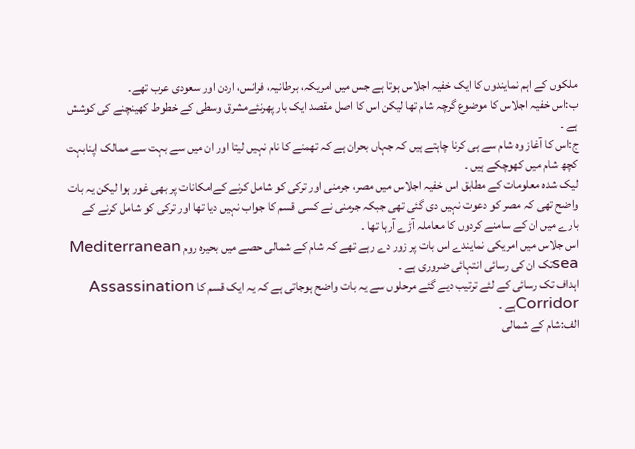ملکوں کے اہم نمایندوں کا ایک خفیہ اجلاس ہوتا ہے جس میں امریکہ، برطانیہ، فرانس، اردن اور سعودی عرب تھے۔
ب:اس خفیہ اجلاس کا موضوع گرچہ شام تھا لیکن اس کا اصل مقصد ایک بار پھرنئےمشرق وسطی کے خطوط کھینچنے کی کوشش ہے ۔
ج:اس کا آغاز وہ شام سے ہی کرنا چاہتے ہیں کہ جہاں بحران ہے کہ تھمنے کا نام نہیں لیتا اور ان میں سے بہت سے ممالک اپنابہت کچھ شام میں کھوچکے ہیں ۔
لیک شدہ معلومات کے مطابق اس خفیہ اجلاس میں مصر، جرمنی اور ترکی کو شامل کرنے کےامکانات پر بھی غور ہوا لیکن یہ بات واضح تھی کہ مصر کو دعوت نہیں دی گئی تھی جبکہ جرمنی نے کسی قسم کا جواب نہیں دیا تھا اور ترکی کو شامل کرنے کے بارے میں ان کے سامنے کردوں کا معاملہ آڑے آرہا تھا ۔
اس جلاس میں امریکی نمایندے اس بات پر زور دے رہے تھے کہ شام کے شمالی حصے میں بحیرہ روم Mediterranean seaتک ان کی رسائی انتہائی ضروری ہے ۔
اہداف تک رسائی کے لئے ترتیب دیے گئے مرحلوں سے یہ بات واضح ہوجاتی ہے کہ یہ ایک قسم کا Assassination Corridorہے ۔
الف:شام کے شمالی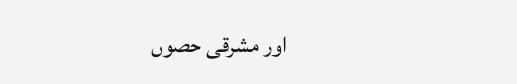اور مشرقی حصوں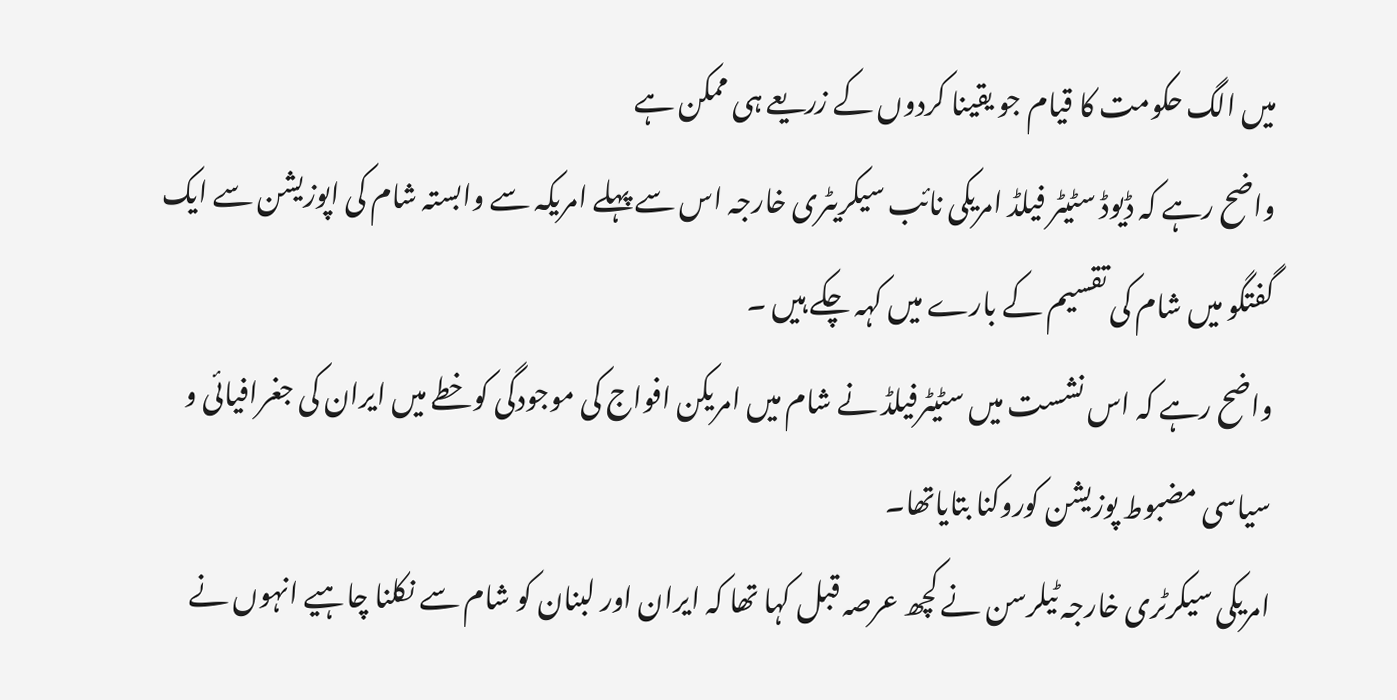میں الگ حکومت کا قیام جو یقینا کردوں کے زریعے ہی ممکن ہے
واضح رہے کہ ڈیوڈ سٹیٹر فیلڈ امریکی نائب سیکریٹری خارجہ اس سے پہلے امریکہ سے وابستہ شام کی اپوزیشن سے ایک گفتگو میں شام کی تقسیم کے بارے میں کہہ چکے ہیں ۔
واضح رہے کہ اس نشست میں سٹیٹرفیلڈ نے شام میں امریکن افواج کی موجودگی کوخطے میں ایران کی جغرافیائی و سیاسی مضبوط پوزیشن کوروکنا بتایاتھا۔
امریکی سیکرٹری خارجہ ٹیلرسن نے کچھ عرصہ قبل کہا تھا کہ ایران اور لبنان کو شام سے نکلنا چاہیے انہوں نے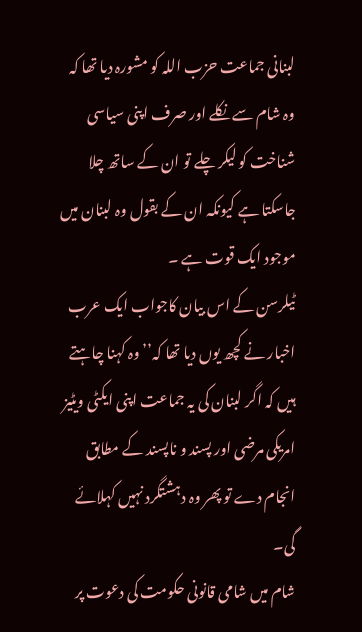لبنانی جماعت حزب اللہ کو مشورہ دیا تھا کہ وہ شام سے نکلے اور صرف اپنی سیاسی شناخت کو لیکر چلے تو ان کے ساتھ چلا جاسکتا ہے کیونکہ ان کے بقول وہ لبنان میں موجود ایک قوت ہے ۔
ٹیلرسن کے اس بیان کاجواب ایک عرب اخبار نے کچھ یوں دیا تھا کہ’’ وہ کہنا چاہتے ہیں کہ اگر لبنان کی یہ جماعت اپنی ایکٹی ویٹیز امریکی مرضی اور پسند و ناپسند کے مطابق انجام دے تو پھر وہ دہشتگرد نہیں کہلائے گی۔
شام میں شامی قانونی حکومت کی دعوت پر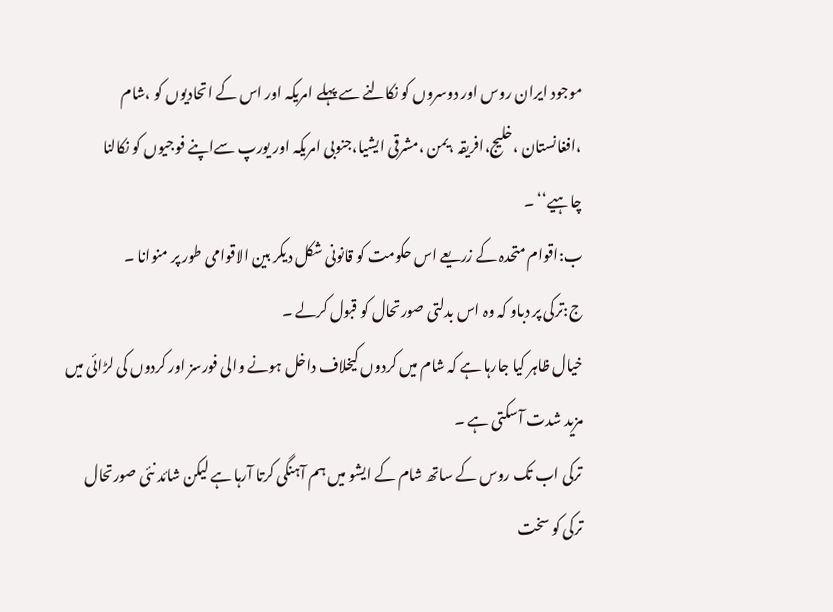موجود ایران روس اور دوسروں کو نکالنے سے پہلے امریکہ اور اس کے اتحادیوں کو ،شام ،افغانستان ،خلیج،افریقہ ،یمن ،مشرقی ایشیا،جنوبی امریکہ اور یورپ سےاپنے فوجیوں کو نکالنا چاہیے‘‘ ۔
ب:اقوام متحدہ کے زریعے اس حکومت کو قانونی شکل دیکر بین الاقوامی طور پر منوانا ۔
ج:ترکی پر دباو کہ وہ اس بدلتی صورتحال کو قبول کرلے ۔
خیال ظاہر کیا جارہا ہے کہ شام میں کردوں کیخلاف داخل ہونے والی فورسز اور کردوں کی لڑائی میں مزید شدت آسکتی ہے ۔
ترکی اب تک روس کے ساتھ شام کے ایشو میں ہم آہنگی کرتا آرہا ہے لیکن شائد نئی صورتحال ترکی کو سخت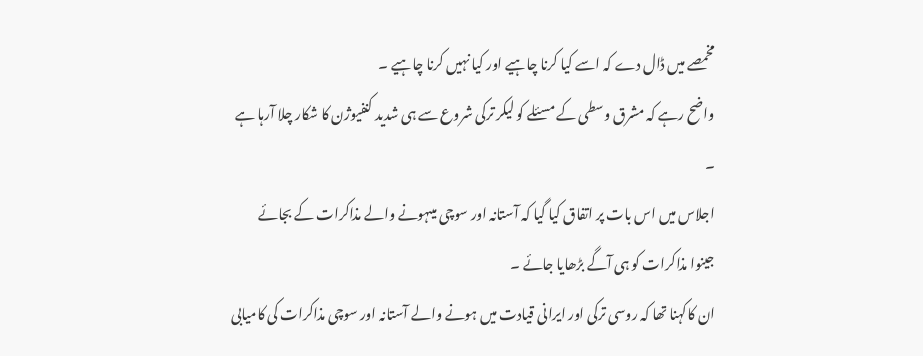مخمصے میں ڈال دے کہ اسے کیا کرنا چاہیے اور کیا نہیں کرنا چاہیے ۔
واضح رہے کہ مشرق وسطی کے مسئلے کو لیکر ترکی شروع سے ہی شدید کنفیوژن کا شکار چلا آرہا ہے ۔
اجلاس میں اس بات پر اتفاق کیا گیا کہ آستانہ اور سوچی میںہونے والے مذاکرات کے بجائے جینوا مذاکرات کو ہی آگے بڑھایا جائے ۔
ان کاکہنا تھا کہ روسی ترکی اور ایرانی قیادت میں ہونے والے آستانہ اور سوچی مذاکرات کی کامیابی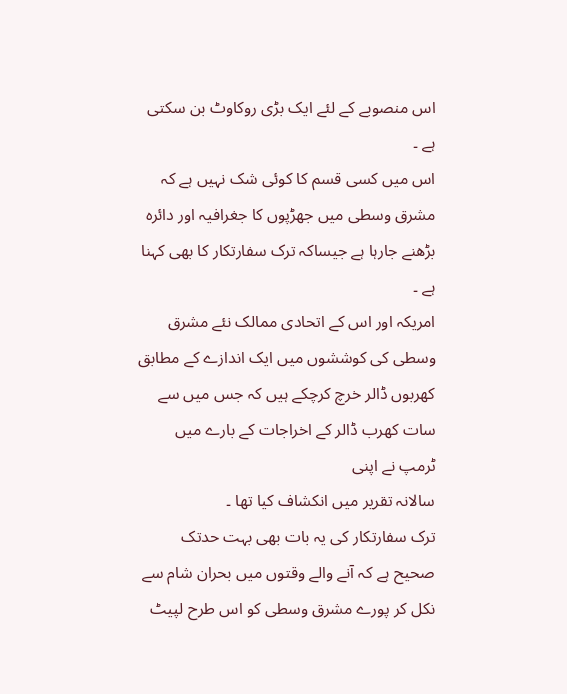اس منصوبے کے لئے ایک بڑی روکاوٹ بن سکتی ہے ۔
اس میں کسی قسم کا کوئی شک نہیں ہے کہ مشرق وسطی میں جھڑپوں کا جغرافیہ اور دائرہ بڑھنے جارہا ہے جیساکہ ترک سفارتکار کا بھی کہنا ہے ۔
امریکہ اور اس کے اتحادی ممالک نئے مشرق وسطی کی کوششوں میں ایک اندازے کے مطابق کھربوں ڈالر خرچ کرچکے ہیں کہ جس میں سے سات کھرب ڈالر کے اخراجات کے بارے میں ٹرمپ نے اپنی
سالانہ تقریر میں انکشاف کیا تھا ۔
ترک سفارتکار کی یہ بات بھی بہت حدتک صحیح ہے کہ آنے والے وقتوں میں بحران شام سے نکل کر پورے مشرق وسطی کو اس طرح لپیٹ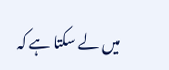میں لے سکتا ہے کہ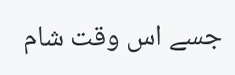جسے اس وقت شام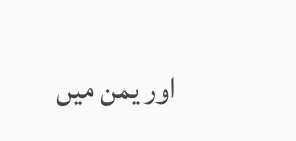اور یمن میں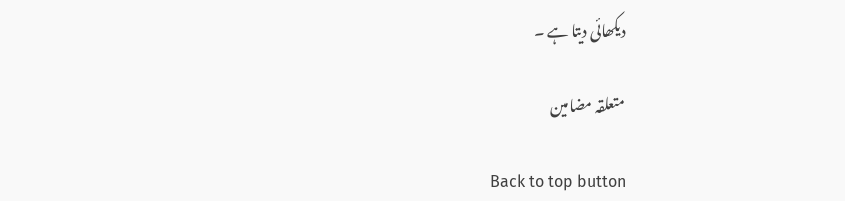دیکھائی دیتا ہے ۔

متعلقہ مضامین

Back to top button